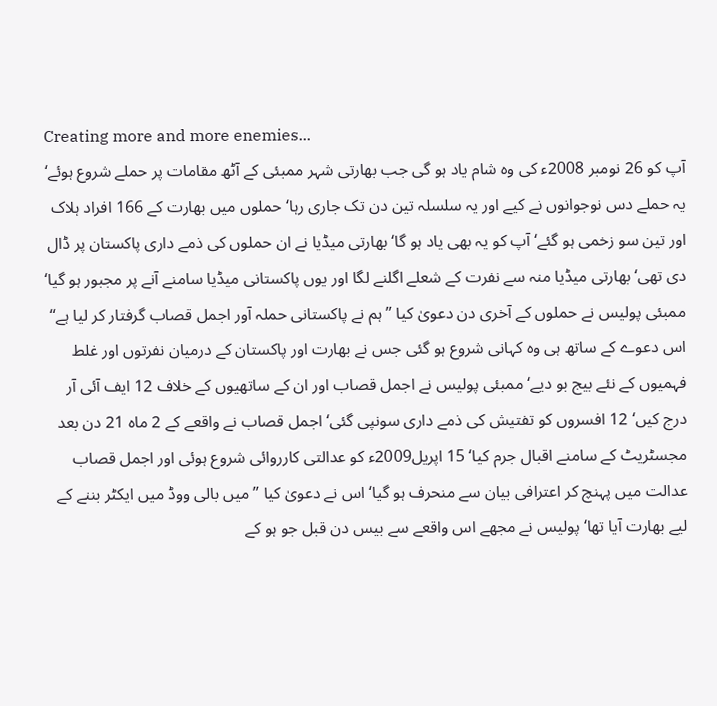Creating more and more enemies...
آپ کو 26 نومبر 2008ء کی وہ شام یاد ہو گی جب بھارتی شہر ممبئی کے آٹھ مقامات پر حملے شروع ہوئے‘ یہ حملے دس نوجوانوں نے کیے اور یہ سلسلہ تین دن تک جاری رہا‘ حملوں میں بھارت کے 166 افراد ہلاک اور تین سو زخمی ہو گئے‘ آپ کو یہ بھی یاد ہو گا‘ بھارتی میڈیا نے ان حملوں کی ذمے داری پاکستان پر ڈال دی تھی‘ بھارتی میڈیا منہ سے نفرت کے شعلے اگلنے لگا اور یوں پاکستانی میڈیا سامنے آنے پر مجبور ہو گیا‘ ممبئی پولیس نے حملوں کے آخری دن دعویٰ کیا ’’ ہم نے پاکستانی حملہ آور اجمل قصاب گرفتار کر لیا ہے‘‘ اس دعوے کے ساتھ ہی وہ کہانی شروع ہو گئی جس نے بھارت اور پاکستان کے درمیان نفرتوں اور غلط فہمیوں کے نئے بیج بو دیے‘ ممبئی پولیس نے اجمل قصاب اور ان کے ساتھیوں کے خلاف 12 ایف آئی آر درج کیں‘ 12 افسروں کو تفتیش کی ذمے داری سونپی گئی‘ اجمل قصاب نے واقعے کے 2 ماہ 21 دن بعد مجسٹریٹ کے سامنے اقبال جرم کیا‘ 15 اپریل2009ء کو عدالتی کارروائی شروع ہوئی اور اجمل قصاب عدالت میں پہنچ کر اعترافی بیان سے منحرف ہو گیا‘ اس نے دعویٰ کیا ’’میں بالی ووڈ میں ایکٹر بننے کے لیے بھارت آیا تھا‘ پولیس نے مجھے اس واقعے سے بیس دن قبل جو ہو کے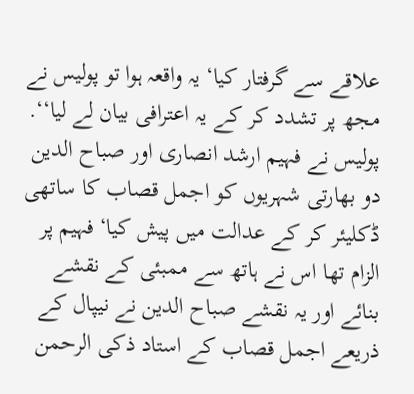علاقے سے گرفتار کیا‘ یہ واقعہ ہوا تو پولیس نے مجھ پر تشدد کر کے یہ اعترافی بیان لے لیا‘‘.
پولیس نے فہیم ارشد انصاری اور صباح الدین دو بھارتی شہریوں کو اجمل قصاب کا ساتھی ڈکلیئر کر کے عدالت میں پیش کیا‘ فہیم پر الزام تھا اس نے ہاتھ سے ممبئی کے نقشے بنائے اور یہ نقشے صباح الدین نے نیپال کے ذریعے اجمل قصاب کے استاد ذکی الرحمن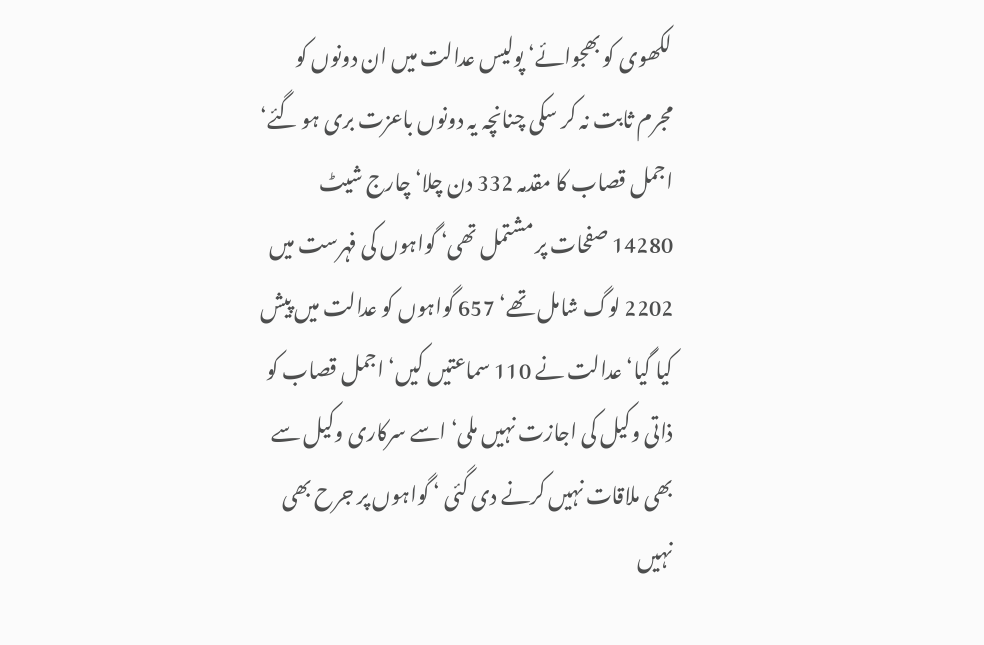لکھوی کو بھجوائے‘ پولیس عدالت میں ان دونوں کو مجرم ثابت نہ کر سکی چنانچہ یہ دونوں باعزت بری ہو گئے‘ اجمل قصاب کا مقدمہ 332 دن چلا‘ چارج شیٹ 14280 صفحات پر مشتمل تھی‘ گواہوں کی فہرست میں 2202 لوگ شامل تھے‘ 657 گواہوں کو عدالت میں پیش کیا گیا‘ عدالت نے 110 سماعتیں کیں‘ اجمل قصاب کو ذاتی وکیل کی اجازت نہیں ملی‘ اسے سرکاری وکیل سے بھی ملاقات نہیں کرنے دی گئی ‘ گواہوں پر جرح بھی نہیں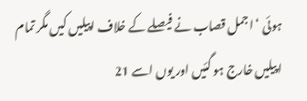ہوئی ‘ اجمل قصاب نے فیصلے کے خلاف اپیلیں کیں مگر تمام اپیلیں خارج ہو گئیں اور یوں اسے 21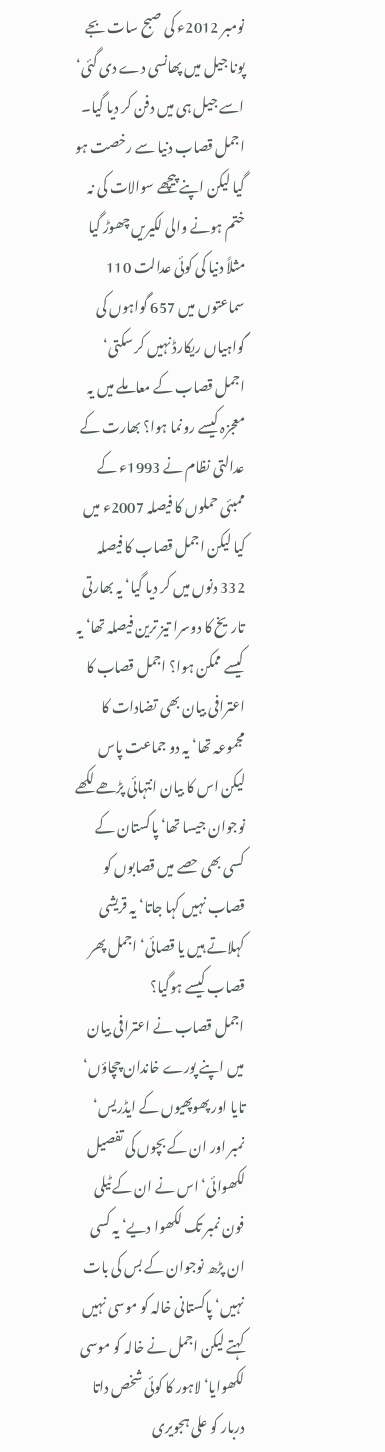نومبر 2012ء کی صبح سات بجے پونا جیل میں پھانسی دے دی گئی‘ اسے جیل ہی میں دفن کر دیا گیا۔
اجمل قصاب دنیا سے رخصت ہو گیا لیکن اپنے پیچھے سوالات کی نہ ختم ہونے والی لکیریں چھوڑ گیا مثلاً دنیا کی کوئی عدالت 110 سماعتوں میں 657 گواہوں کی گواہیاں ریکارڈ نہیں کر سکتی‘ اجمل قصاب کے معاملے میں یہ معجزہ کیسے رونما ہوا؟ بھارت کے عدالتی نظام نے 1993ء کے ممبئی حملوں کا فیصلہ 2007ء میں کیا لیکن اجمل قصاب کا فیصلہ 332 دنوں میں کر دیا گیا‘ یہ بھارتی تاریخ کا دوسرا تیز ترین فیصلہ تھا‘ یہ کیسے ممکن ہوا؟ اجمل قصاب کا اعترافی بیان بھی تضادات کا مجموعہ تھا‘ یہ دو جماعت پاس لیکن اس کا بیان انتہائی پڑھے لکھے نوجوان جیسا تھا‘ پاکستان کے کسی بھی حصے میں قصابوں کو قصاب نہیں کہا جاتا‘ یہ قریشی کہلاتے ہیں یا قصائی‘ اجمل پھر قصاب کیسے ہوگیا؟
اجمل قصاب نے اعترافی بیان میں اپنے پورے خاندان چچاؤں‘ تایا اور پھوپھیوں کے ایڈریس‘ نمبر اور ان کے بچوں کی تفصیل لکھوائی‘ اس نے ان کے ٹیلی فون نمبر تک لکھوا دیے‘ یہ کسی ان پڑھ نوجوان کے بس کی بات نہیں‘ پاکستانی خالہ کو موسی نہیں کہتے لیکن اجمل نے خالہ کو موسی لکھوایا‘ لاہور کا کوئی شخص داتا دربار کو علی ہجویری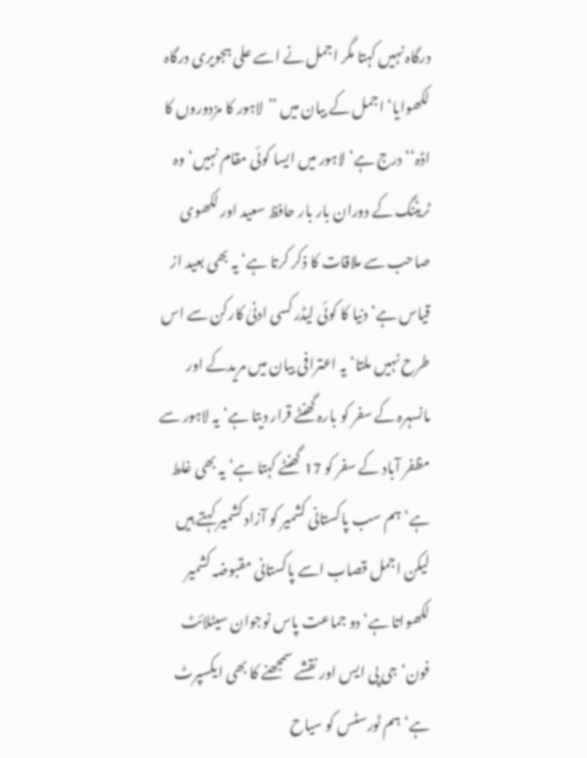درگاہ نہیں کہتا مگر اجمل نے اسے علی ہجویری درگاہ لکھوایا‘ اجمل کے بیان میں ’’لاہور کا مزدوروں کا اڈہ‘‘ درج ہے‘ لاہور میں ایسا کوئی مقام نہیں‘ وہ ٹریننگ کے دوران بار بار حافظ سعید اور لکھوی صاحب سے ملاقات کا ذکر کرتا ہے‘ یہ بھی بعید از قیاس ہے‘ دنیا کا کوئی لیڈر کسی ادنیٰ کارکن سے اس طرح نہیں ملتا‘ یہ اعترافی بیان میں مریدکے اور مانسہرہ کے سفر کو بارہ گھنٹے قرار دیتا ہے‘ یہ لاہور سے مظفر آباد کے سفر کو 17 گھنٹے کہتا ہے‘ یہ بھی غلط ہے‘ ہم سب پاکستانی کشمیر کو آزاد کشمیر کہتے ہیں لیکن اجمل قصاب اسے پاکستانی مقبوضہ کشمیر لکھواتا ہے‘ دو جماعت پاس نوجوان سیٹلائٹ فون‘ جی پی ایس اور نقشے سمجھنے کا بھی ایکسپرٹ ہے‘ ہم ٹورسٹس کو سیاح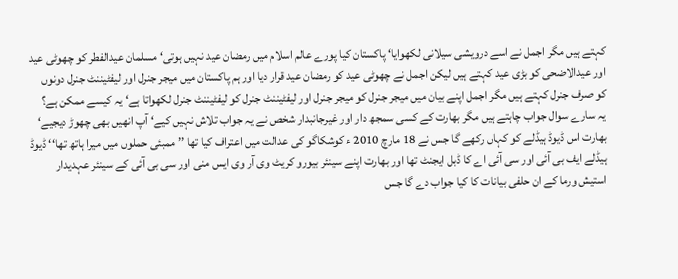کہتے ہیں مگر اجمل نے اسے درویشی سیلانی لکھوایا‘ پاکستان کیا پورے عالم اسلام میں رمضان عید نہیں ہوتی‘ مسلمان عیدالفطر کو چھوٹی عید اور عیدالاضحی کو بڑی عید کہتے ہیں لیکن اجمل نے چھوٹی عید کو رمضان عید قرار دیا اور ہم پاکستان میں میجر جنرل اور لیفٹیننٹ جنرل دونوں کو صرف جنرل کہتے ہیں مگر اجمل اپنے بیان میں میجر جنرل کو میجر جنرل اور لیفٹیننٹ جنرل کو لیفٹیننٹ جنرل لکھواتا ہے‘ یہ کیسے ممکن ہے؟
یہ سارے سوال جواب چاہتے ہیں مگر بھارت کے کسی سمجھ دار اور غیرجانبدار شخص نے یہ جواب تلاش نہیں کیے‘ آپ انھیں بھی چھوڑ دیجیے‘ بھارت اس ڈیوڈ ہیڈلے کو کہاں رکھے گا جس نے 18 مارچ 2010 ء کوشکاگو کی عدالت میں اعتراف کیا تھا ’’ ممبئی حملوں میں میرا ہاتھ تھا‘‘ ڈیوڈ ہیڈلے ایف بی آئی اور سی آئی اے کا ڈبل ایجنٹ تھا اور بھارت اپنے سینئر بیورو کریٹ وی آر وی ایس منی اور سی بی آئی کے سینئر عہدیدار استیش ورما کے ان حلفی بیانات کا کیا جواب دے گا جس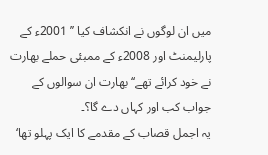میں ان لوگوں نے انکشاف کیا ’’ 2001ء کے پارلیمنٹ اور 2008ء کے ممبئی حملے بھارت نے خود کرائے تھے‘‘ بھارت ان سوالوں کے جواب کب اور کہاں دے گا؟۔
یہ اجمل قصاب کے مقدمے کا ایک پہلو تھا‘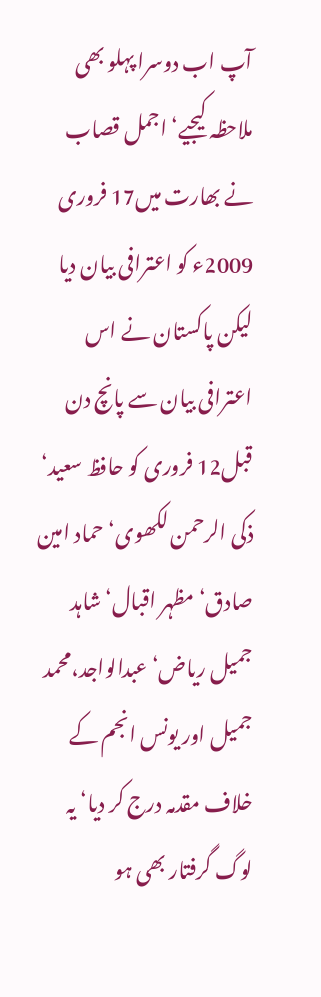آپ اب دوسرا پہلو بھی ملاحظہ کیجیے‘ اجمل قصاب نے بھارت میں17 فروری 2009ء کو اعترافی بیان دیا لیکن پاکستان نے اس اعترافی بیان سے پانچ دن قبل12 فروری کو حافظ سعید‘ ذکی الرحمن لکھوی‘ حماد امین صادق‘ مظہر اقبال‘ شاہد جمیل ریاض‘ عبدالواجد،محمد جمیل اور یونس انجم کے خلاف مقدمہ درج کر دیا‘ یہ لوگ گرفتار بھی ہو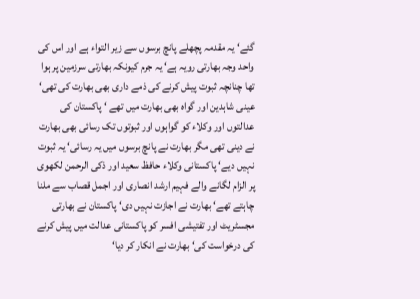گئے‘ یہ مقدمہ پچھلے پانچ برسوں سے زیر التواء ہے اور اس کی واحد وجہ بھارتی رویہ ہے‘ یہ جرم کیونکہ بھارتی سرزمین پر ہوا تھا چنانچہ ثبوت پیش کرنے کی ذمے داری بھی بھارت کی تھی‘ عینی شاہدین اور گواہ بھی بھارت میں تھے ‘ پاکستان کی عدالتوں اور وکلاء کو گواہوں اور ثبوتوں تک رسائی بھی بھارت نے دینی تھی مگر بھارت نے پانچ برسوں میں یہ رسائی‘ یہ ثبوت نہیں دیے‘ پاکستانی وکلاء حافظ سعید اور ذکی الرحمن لکھوی پر الزام لگانے والے فہیم ارشد انصاری اور اجمل قصاب سے ملنا چاہتے تھے‘ بھارت نے اجازت نہیں دی‘ پاکستان نے بھارتی مجسٹریٹ اور تفتیشی افسر کو پاکستانی عدالت میں پیش کرنے کی درخواست کی‘ بھارت نے انکار کر دیا‘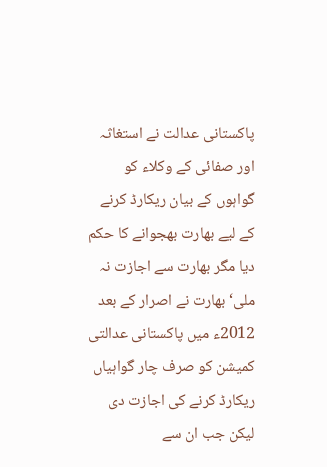پاکستانی عدالت نے استغاثہ اور صفائی کے وکلاء کو گواہوں کے بیان ریکارڈ کرنے کے لیے بھارت بھجوانے کا حکم دیا مگر بھارت سے اجازت نہ ملی‘ بھارت نے اصرار کے بعد 2012ء میں پاکستانی عدالتی کمیشن کو صرف چار گواہیاں ریکارڈ کرنے کی اجازت دی لیکن جب ان سے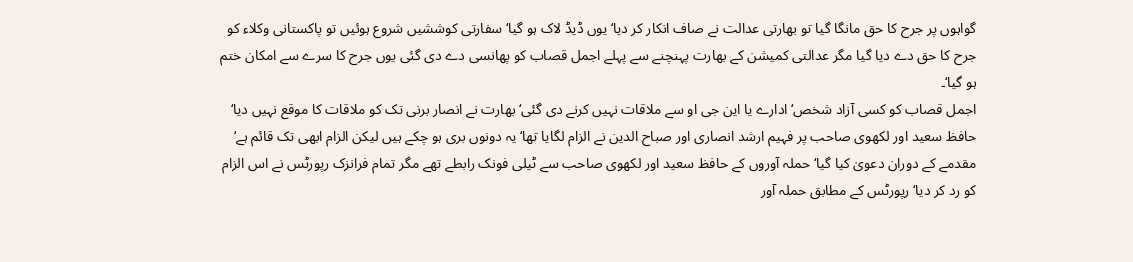گواہوں پر جرح کا حق مانگا گیا تو بھارتی عدالت نے صاف انکار کر دیا‘ یوں ڈیڈ لاک ہو گیا‘ سفارتی کوششیں شروع ہوئیں تو پاکستانی وکلاء کو جرح کا حق دے دیا گیا مگر عدالتی کمیشن کے بھارت پہنچنے سے پہلے اجمل قصاب کو پھانسی دے دی گئی یوں جرح کا سرے سے امکان ختم ہو گیا‘۔
اجمل قصاب کو کسی آزاد شخص‘ ادارے یا این جی او سے ملاقات نہیں کرنے دی گئی‘ بھارت نے انصار برنی تک کو ملاقات کا موقع نہیں دیا‘ حافظ سعید اور لکھوی صاحب پر فہیم ارشد انصاری اور صباح الدین نے الزام لگایا تھا‘ یہ دونوں بری ہو چکے ہیں لیکن الزام ابھی تک قائم ہے‘ مقدمے کے دوران دعویٰ کیا گیا‘ حملہ آوروں کے حافظ سعید اور لکھوی صاحب سے ٹیلی فونک رابطے تھے مگر تمام فرانزک رپورٹس نے اس الزام کو رد کر دیا‘ رپورٹس کے مطابق حملہ آور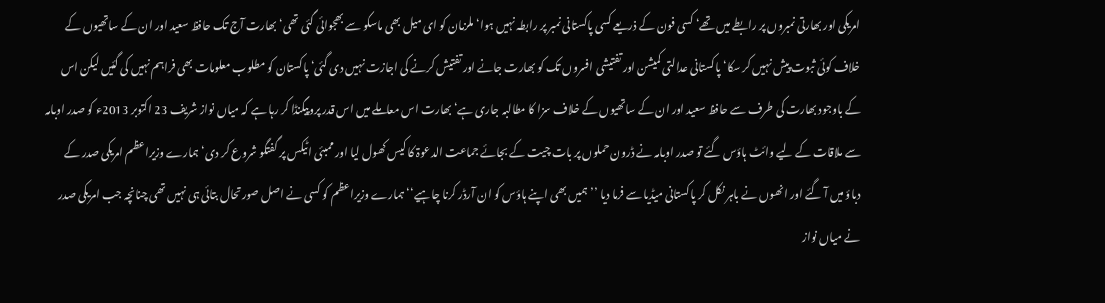امریکی اور بھارتی نمبروں پر رابطے میں تھے‘ کسی فون کے ذریعے کسی پاکستانی نمبر پر رابطہ نہیں ہوا‘ ملزمان کو ای میل بھی ماسکو سے بھجوائی گئی تھی‘ بھارت آج تک حافظ سعید اور ان کے ساتھیوں کے خلاف کوئی ثبوت پیش نہیں کر سکا‘ پاکستانی عدالتی کمیشن اور تفتیشی افسروں تک کو بھارت جانے اور تفتیش کرنے کی اجازت نہیں دی گئی‘ پاکستان کو مطلوب معلومات بھی فراہم نہیں کی گئیں لیکن اس کے باوجود بھارت کی طرف سے حافظ سعید اور ان کے ساتھیوں کے خلاف سزا کا مطالبہ جاری ہے‘ بھارت اس معاملے میں اس قدر پروپیگنڈا کر رہا ہے کہ میاں نواز شریف 23 اکتوبر 2013ء کو صدر اوبامہ سے ملاقات کے لیے وائٹ ہاؤس گئے تو صدر اوبامہ نے ڈرون حملوں پر بات چیت کے بجائے جماعت الدعوۃ کا کیس کھول لیا اور ممبئی اٹیکس پر گفتگو شروع کر دی‘ ہمارے وزیراعظم امریکی صدر کے دباؤ میں آ گئے اور انھوں نے باہر نکل کر پاکستانی میڈیا سے فرما دیا ’’ ہمیں بھی اپنے ہاؤس کو ان آرڈر کرنا چاہیے‘‘ ہمارے وزیراعظم کو کسی نے اصل صورتحال بتائی ہی نہیں تھی چنانچہ جب امریکی صدر نے میاں نواز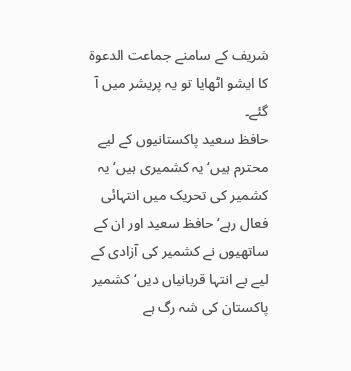شریف کے سامنے جماعت الدعوۃ کا ایشو اٹھایا تو یہ پریشر میں آ گئے۔
حافظ سعید پاکستانیوں کے لیے محترم ہیں‘ یہ کشمیری ہیں‘ یہ کشمیر کی تحریک میں انتہائی فعال رہے‘حافظ سعید اور ان کے ساتھیوں نے کشمیر کی آزادی کے لیے بے انتہا قربانیاں دیں‘ کشمیر پاکستان کی شہ رگ ہے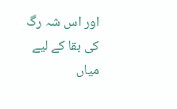اور اس شہ رگ کی بقا کے لیے میاں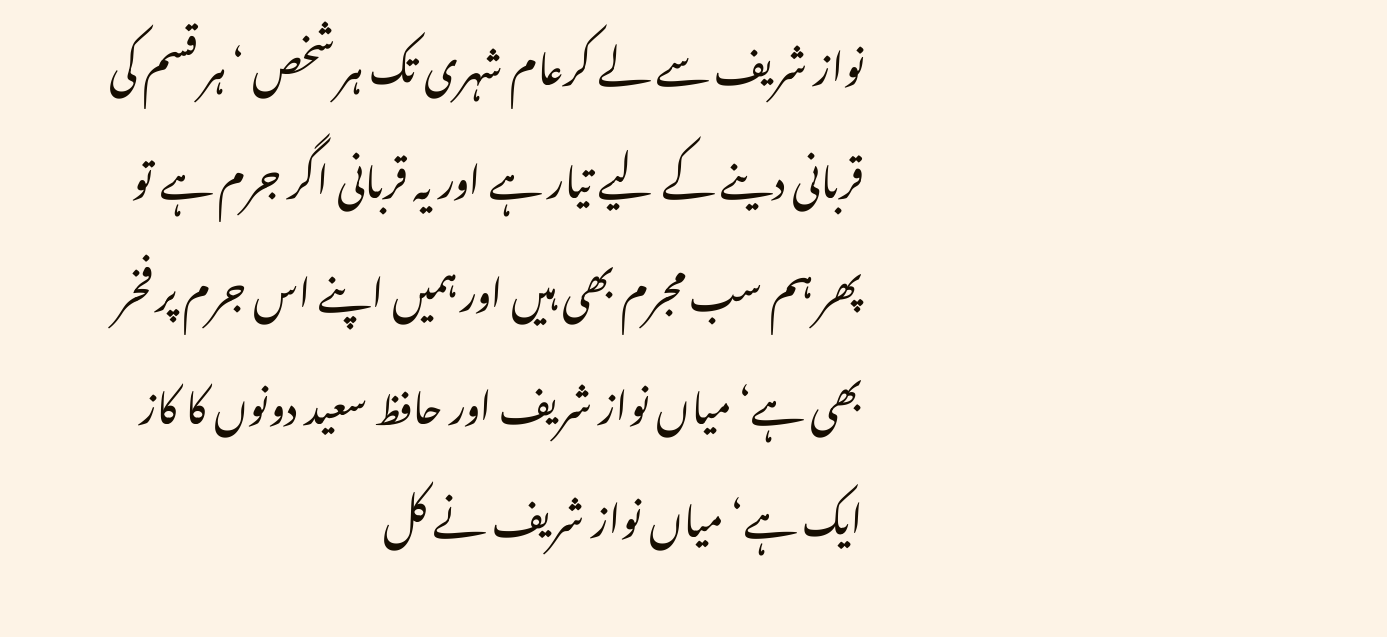نواز شریف سے لے کرعام شہری تک ہر شخص ‘ ہر قسم کی قربانی دینے کے لیے تیار ہے اور یہ قربانی اگر جرم ہے تو پھر ہم سب مجرم بھی ہیں اور ہمیں اپنے اس جرم پر فخر بھی ہے‘ میاں نواز شریف اور حافظ سعید دونوں کا کاز ایک ہے‘ میاں نواز شریف نے کل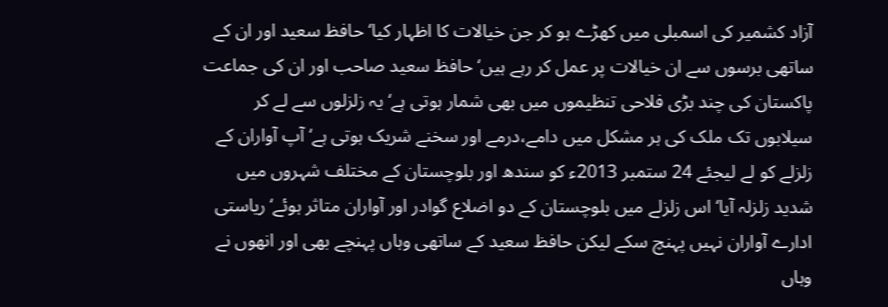آزاد کشمیر کی اسمبلی میں کھڑے ہو کر جن خیالات کا اظہار کیا‘ حافظ سعید اور ان کے ساتھی برسوں سے ان خیالات پر عمل کر رہے ہیں‘ حافظ سعید صاحب اور ان کی جماعت پاکستان کی چند بڑی فلاحی تنظیموں میں بھی شمار ہوتی ہے‘ یہ زلزلوں سے لے کر سیلابوں تک ملک کی ہر مشکل میں دامے،درمے اور سخنے شریک ہوتی ہے‘ آپ آواران کے زلزلے کو لے لیجئے 24 ستمبر 2013ء کو سندھ اور بلوچستان کے مختلف شہروں میں شدید زلزلہ آیا‘ اس زلزلے میں بلوچستان کے دو اضلاع گوادر اور آواران متاثر ہوئے‘ ریاستی ادارے آواران نہیں پہنچ سکے لیکن حافظ سعید کے ساتھی وہاں پہنچے بھی اور انھوں نے وہاں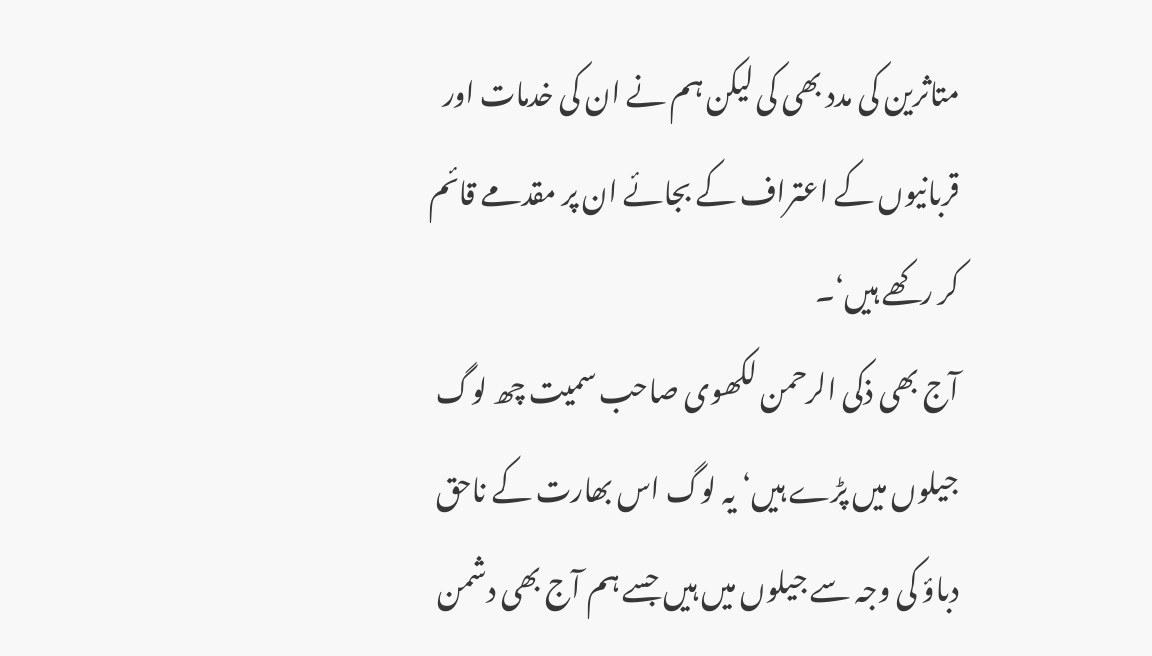متاثرین کی مدد بھی کی لیکن ہم نے ان کی خدمات اور قربانیوں کے اعتراف کے بجائے ان پر مقدمے قائم کر رکھے ہیں‘۔
آج بھی ذکی الرحمن لکھوی صاحب سمیت چھ لوگ جیلوں میں پڑے ہیں‘ یہ لوگ اس بھارت کے ناحق دباؤ کی وجہ سے جیلوں میں ہیں جسے ہم آج بھی دشمن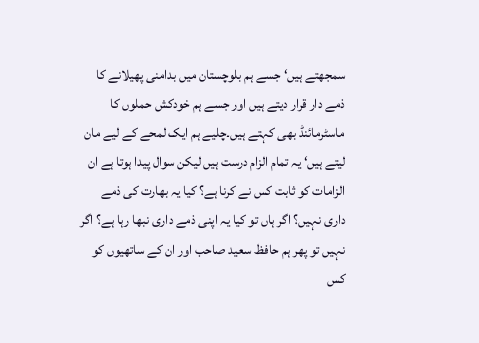سمجھتے ہیں‘ جسے ہم بلوچستان میں بدامنی پھیلانے کا ذمے دار قرار دیتے ہیں اور جسے ہم خودکش حملوں کا ماسٹرمائنڈ بھی کہتے ہیں۔چلیے ہم ایک لمحے کے لیے مان لیتے ہیں‘ یہ تمام الزام درست ہیں لیکن سوال پیدا ہوتا ہے ان الزامات کو ثابت کس نے کرنا ہے؟ کیا یہ بھارت کی ذمے داری نہیں؟ اگر ہاں تو کیا یہ اپنی ذمے داری نبھا رہا ہے؟ اگر نہیں تو پھر ہم حافظ سعید صاحب اور ان کے ساتھیوں کو کس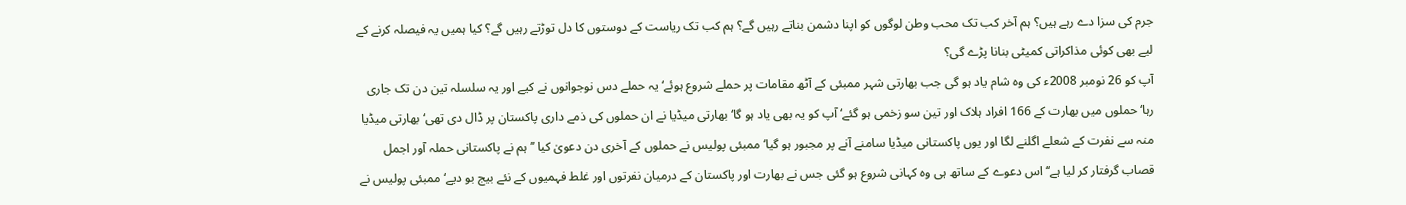جرم کی سزا دے رہے ہیں؟ ہم آخر کب تک محب وطن لوگوں کو اپنا دشمن بناتے رہیں گے؟ ہم کب تک ریاست کے دوستوں کا دل توڑتے رہیں گے؟ کیا ہمیں یہ فیصلہ کرنے کے لیے بھی کوئی مذاکراتی کمیٹی بنانا پڑے گی؟
آپ کو 26 نومبر 2008ء کی وہ شام یاد ہو گی جب بھارتی شہر ممبئی کے آٹھ مقامات پر حملے شروع ہوئے‘ یہ حملے دس نوجوانوں نے کیے اور یہ سلسلہ تین دن تک جاری رہا‘ حملوں میں بھارت کے 166 افراد ہلاک اور تین سو زخمی ہو گئے‘ آپ کو یہ بھی یاد ہو گا‘ بھارتی میڈیا نے ان حملوں کی ذمے داری پاکستان پر ڈال دی تھی‘ بھارتی میڈیا منہ سے نفرت کے شعلے اگلنے لگا اور یوں پاکستانی میڈیا سامنے آنے پر مجبور ہو گیا‘ ممبئی پولیس نے حملوں کے آخری دن دعویٰ کیا ’’ ہم نے پاکستانی حملہ آور اجمل قصاب گرفتار کر لیا ہے‘‘ اس دعوے کے ساتھ ہی وہ کہانی شروع ہو گئی جس نے بھارت اور پاکستان کے درمیان نفرتوں اور غلط فہمیوں کے نئے بیج بو دیے‘ ممبئی پولیس نے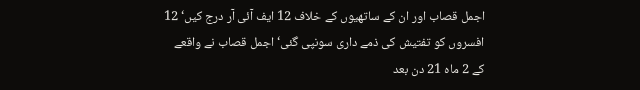اجمل قصاب اور ان کے ساتھیوں کے خلاف 12 ایف آئی آر درج کیں‘ 12 افسروں کو تفتیش کی ذمے داری سونپی گئی‘ اجمل قصاب نے واقعے کے 2 ماہ 21 دن بعد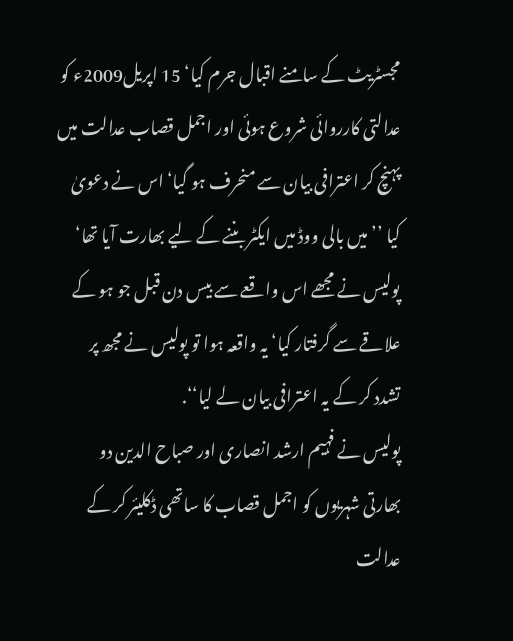مجسٹریٹ کے سامنے اقبال جرم کیا‘ 15 اپریل2009ء کو عدالتی کارروائی شروع ہوئی اور اجمل قصاب عدالت میں پہنچ کر اعترافی بیان سے منحرف ہو گیا‘ اس نے دعویٰ کیا ’’میں بالی ووڈ میں ایکٹر بننے کے لیے بھارت آیا تھا‘ پولیس نے مجھے اس واقعے سے بیس دن قبل جو ہو کے علاقے سے گرفتار کیا‘ یہ واقعہ ہوا تو پولیس نے مجھ پر تشدد کر کے یہ اعترافی بیان لے لیا‘‘.
پولیس نے فہیم ارشد انصاری اور صباح الدین دو بھارتی شہریوں کو اجمل قصاب کا ساتھی ڈکلیئر کر کے عدالت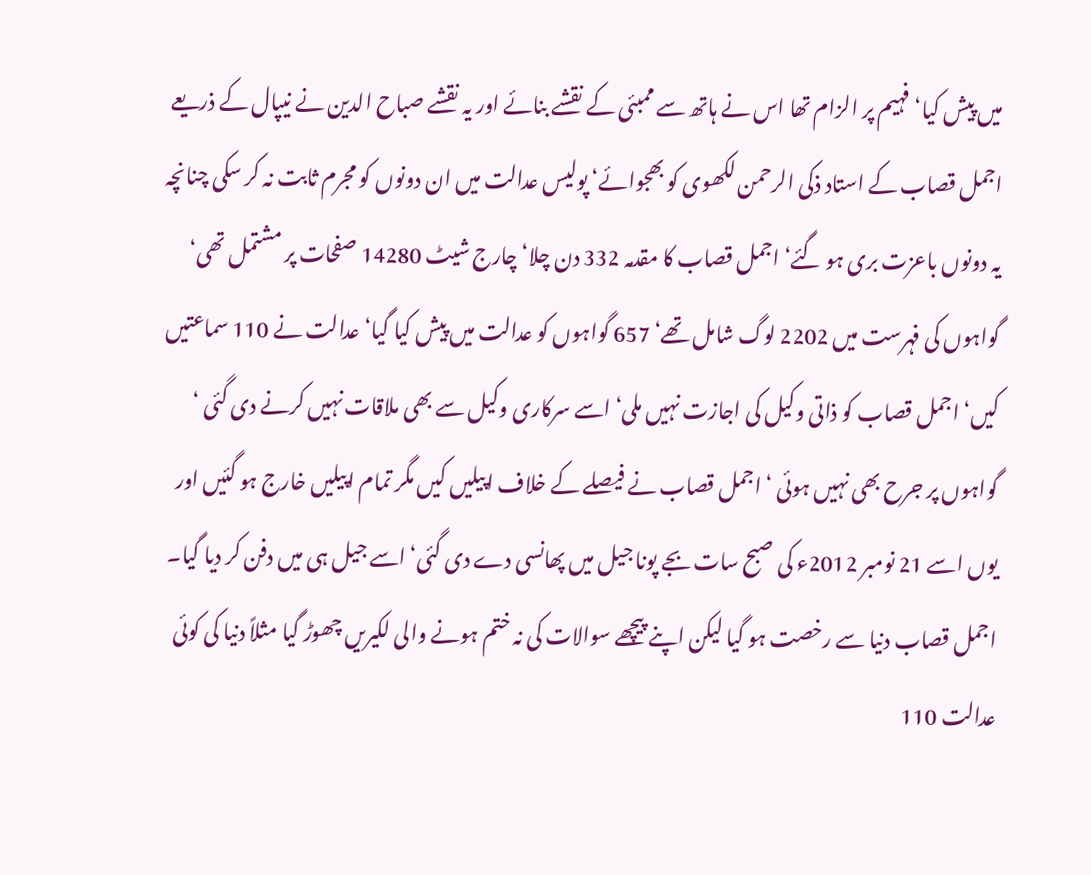میں پیش کیا‘ فہیم پر الزام تھا اس نے ہاتھ سے ممبئی کے نقشے بنائے اور یہ نقشے صباح الدین نے نیپال کے ذریعے اجمل قصاب کے استاد ذکی الرحمن لکھوی کو بھجوائے‘ پولیس عدالت میں ان دونوں کو مجرم ثابت نہ کر سکی چنانچہ یہ دونوں باعزت بری ہو گئے‘ اجمل قصاب کا مقدمہ 332 دن چلا‘ چارج شیٹ 14280 صفحات پر مشتمل تھی‘ گواہوں کی فہرست میں 2202 لوگ شامل تھے‘ 657 گواہوں کو عدالت میں پیش کیا گیا‘ عدالت نے 110 سماعتیں کیں‘ اجمل قصاب کو ذاتی وکیل کی اجازت نہیں ملی‘ اسے سرکاری وکیل سے بھی ملاقات نہیں کرنے دی گئی ‘ گواہوں پر جرح بھی نہیں ہوئی ‘ اجمل قصاب نے فیصلے کے خلاف اپیلیں کیں مگر تمام اپیلیں خارج ہو گئیں اور یوں اسے 21 نومبر 2012ء کی صبح سات بجے پونا جیل میں پھانسی دے دی گئی‘ اسے جیل ہی میں دفن کر دیا گیا۔
اجمل قصاب دنیا سے رخصت ہو گیا لیکن اپنے پیچھے سوالات کی نہ ختم ہونے والی لکیریں چھوڑ گیا مثلاً دنیا کی کوئی عدالت 110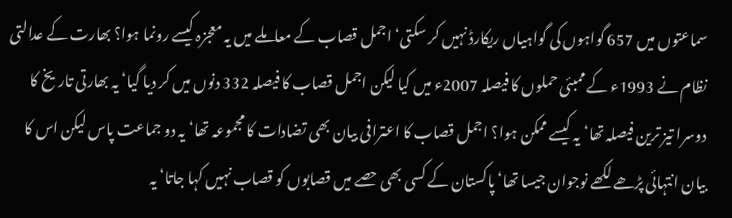سماعتوں میں 657 گواہوں کی گواہیاں ریکارڈ نہیں کر سکتی‘ اجمل قصاب کے معاملے میں یہ معجزہ کیسے رونما ہوا؟ بھارت کے عدالتی نظام نے 1993ء کے ممبئی حملوں کا فیصلہ 2007ء میں کیا لیکن اجمل قصاب کا فیصلہ 332 دنوں میں کر دیا گیا‘ یہ بھارتی تاریخ کا دوسرا تیز ترین فیصلہ تھا‘ یہ کیسے ممکن ہوا؟ اجمل قصاب کا اعترافی بیان بھی تضادات کا مجموعہ تھا‘ یہ دو جماعت پاس لیکن اس کا بیان انتہائی پڑھے لکھے نوجوان جیسا تھا‘ پاکستان کے کسی بھی حصے میں قصابوں کو قصاب نہیں کہا جاتا‘ یہ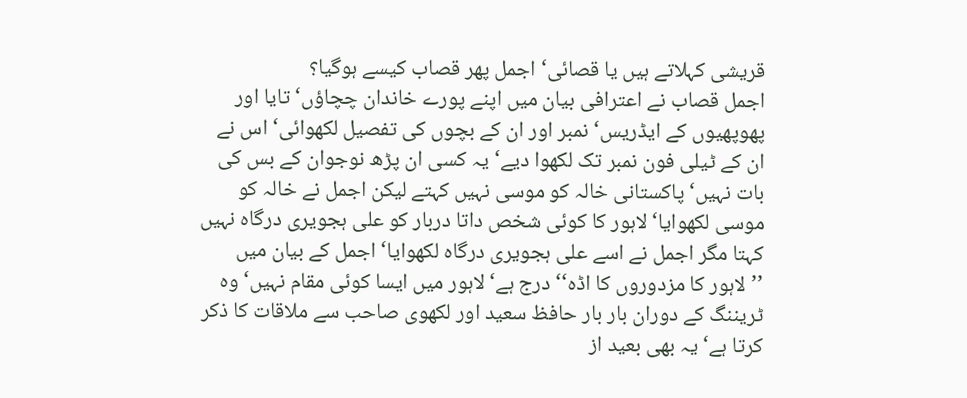قریشی کہلاتے ہیں یا قصائی‘ اجمل پھر قصاب کیسے ہوگیا؟
اجمل قصاب نے اعترافی بیان میں اپنے پورے خاندان چچاؤں‘ تایا اور پھوپھیوں کے ایڈریس‘ نمبر اور ان کے بچوں کی تفصیل لکھوائی‘ اس نے ان کے ٹیلی فون نمبر تک لکھوا دیے‘ یہ کسی ان پڑھ نوجوان کے بس کی بات نہیں‘ پاکستانی خالہ کو موسی نہیں کہتے لیکن اجمل نے خالہ کو موسی لکھوایا‘ لاہور کا کوئی شخص داتا دربار کو علی ہجویری درگاہ نہیں کہتا مگر اجمل نے اسے علی ہجویری درگاہ لکھوایا‘ اجمل کے بیان میں ’’لاہور کا مزدوروں کا اڈہ‘‘ درج ہے‘ لاہور میں ایسا کوئی مقام نہیں‘ وہ ٹریننگ کے دوران بار بار حافظ سعید اور لکھوی صاحب سے ملاقات کا ذکر کرتا ہے‘ یہ بھی بعید از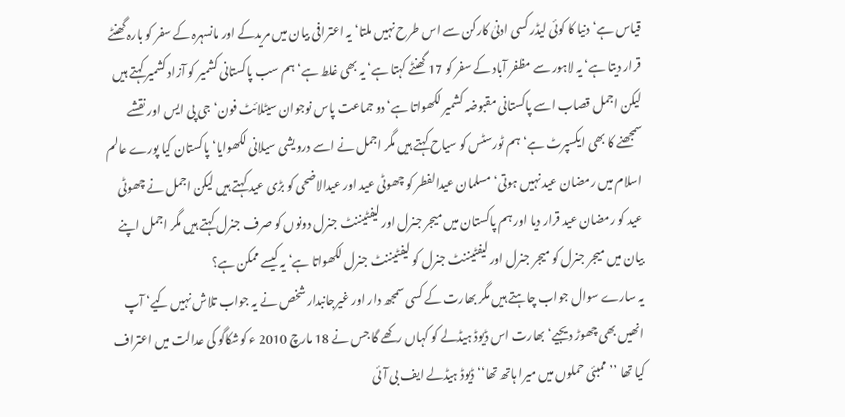قیاس ہے‘ دنیا کا کوئی لیڈر کسی ادنیٰ کارکن سے اس طرح نہیں ملتا‘ یہ اعترافی بیان میں مریدکے اور مانسہرہ کے سفر کو بارہ گھنٹے قرار دیتا ہے‘ یہ لاہور سے مظفر آباد کے سفر کو 17 گھنٹے کہتا ہے‘ یہ بھی غلط ہے‘ ہم سب پاکستانی کشمیر کو آزاد کشمیر کہتے ہیں لیکن اجمل قصاب اسے پاکستانی مقبوضہ کشمیر لکھواتا ہے‘ دو جماعت پاس نوجوان سیٹلائٹ فون‘ جی پی ایس اور نقشے سمجھنے کا بھی ایکسپرٹ ہے‘ ہم ٹورسٹس کو سیاح کہتے ہیں مگر اجمل نے اسے درویشی سیلانی لکھوایا‘ پاکستان کیا پورے عالم اسلام میں رمضان عید نہیں ہوتی‘ مسلمان عیدالفطر کو چھوٹی عید اور عیدالاضحی کو بڑی عید کہتے ہیں لیکن اجمل نے چھوٹی عید کو رمضان عید قرار دیا اور ہم پاکستان میں میجر جنرل اور لیفٹیننٹ جنرل دونوں کو صرف جنرل کہتے ہیں مگر اجمل اپنے بیان میں میجر جنرل کو میجر جنرل اور لیفٹیننٹ جنرل کو لیفٹیننٹ جنرل لکھواتا ہے‘ یہ کیسے ممکن ہے؟
یہ سارے سوال جواب چاہتے ہیں مگر بھارت کے کسی سمجھ دار اور غیرجانبدار شخص نے یہ جواب تلاش نہیں کیے‘ آپ انھیں بھی چھوڑ دیجیے‘ بھارت اس ڈیوڈ ہیڈلے کو کہاں رکھے گا جس نے 18 مارچ 2010 ء کوشکاگو کی عدالت میں اعتراف کیا تھا ’’ ممبئی حملوں میں میرا ہاتھ تھا‘‘ ڈیوڈ ہیڈلے ایف بی آئی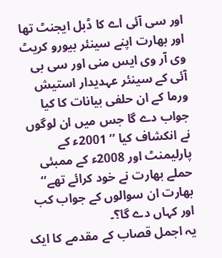اور سی آئی اے کا ڈبل ایجنٹ تھا اور بھارت اپنے سینئر بیورو کریٹ وی آر وی ایس منی اور سی بی آئی کے سینئر عہدیدار استیش ورما کے ان حلفی بیانات کا کیا جواب دے گا جس میں ان لوگوں نے انکشاف کیا ’’ 2001ء کے پارلیمنٹ اور 2008ء کے ممبئی حملے بھارت نے خود کرائے تھے‘‘ بھارت ان سوالوں کے جواب کب اور کہاں دے گا؟۔
یہ اجمل قصاب کے مقدمے کا ایک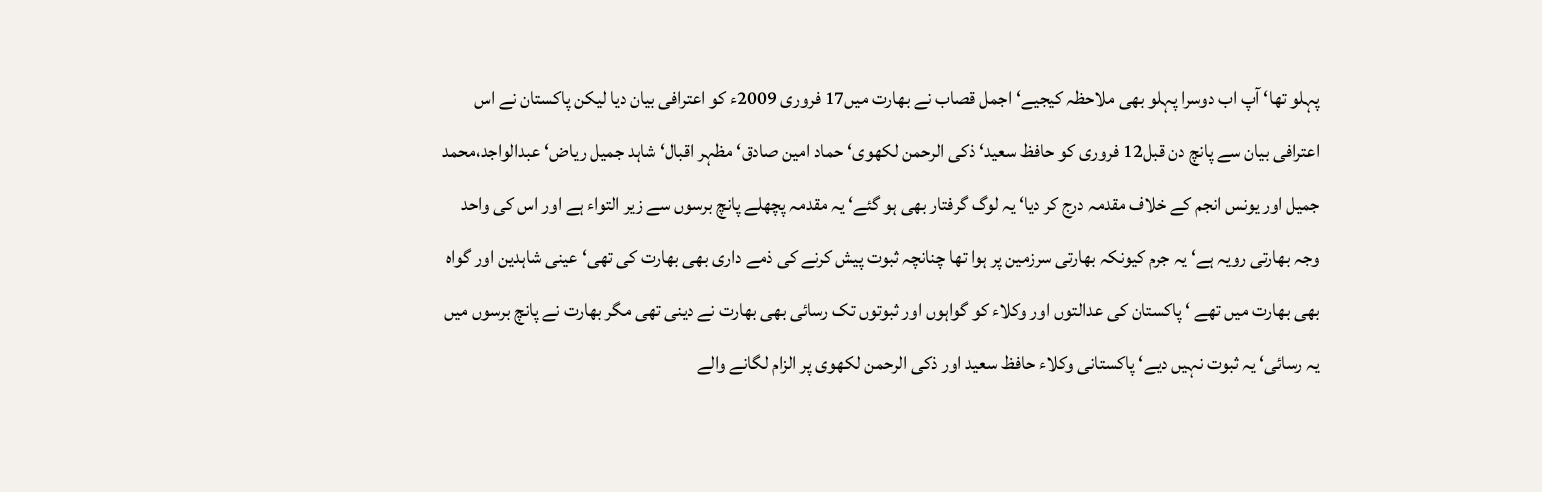پہلو تھا‘ آپ اب دوسرا پہلو بھی ملاحظہ کیجیے‘ اجمل قصاب نے بھارت میں17 فروری 2009ء کو اعترافی بیان دیا لیکن پاکستان نے اس اعترافی بیان سے پانچ دن قبل12 فروری کو حافظ سعید‘ ذکی الرحمن لکھوی‘ حماد امین صادق‘ مظہر اقبال‘ شاہد جمیل ریاض‘ عبدالواجد،محمد جمیل اور یونس انجم کے خلاف مقدمہ درج کر دیا‘ یہ لوگ گرفتار بھی ہو گئے‘ یہ مقدمہ پچھلے پانچ برسوں سے زیر التواء ہے اور اس کی واحد وجہ بھارتی رویہ ہے‘ یہ جرم کیونکہ بھارتی سرزمین پر ہوا تھا چنانچہ ثبوت پیش کرنے کی ذمے داری بھی بھارت کی تھی‘ عینی شاہدین اور گواہ بھی بھارت میں تھے ‘ پاکستان کی عدالتوں اور وکلاء کو گواہوں اور ثبوتوں تک رسائی بھی بھارت نے دینی تھی مگر بھارت نے پانچ برسوں میں یہ رسائی‘ یہ ثبوت نہیں دیے‘ پاکستانی وکلاء حافظ سعید اور ذکی الرحمن لکھوی پر الزام لگانے والے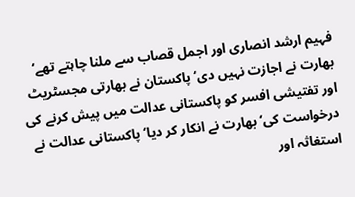فہیم ارشد انصاری اور اجمل قصاب سے ملنا چاہتے تھے‘ بھارت نے اجازت نہیں دی‘ پاکستان نے بھارتی مجسٹریٹ اور تفتیشی افسر کو پاکستانی عدالت میں پیش کرنے کی درخواست کی‘ بھارت نے انکار کر دیا‘ پاکستانی عدالت نے استغاثہ اور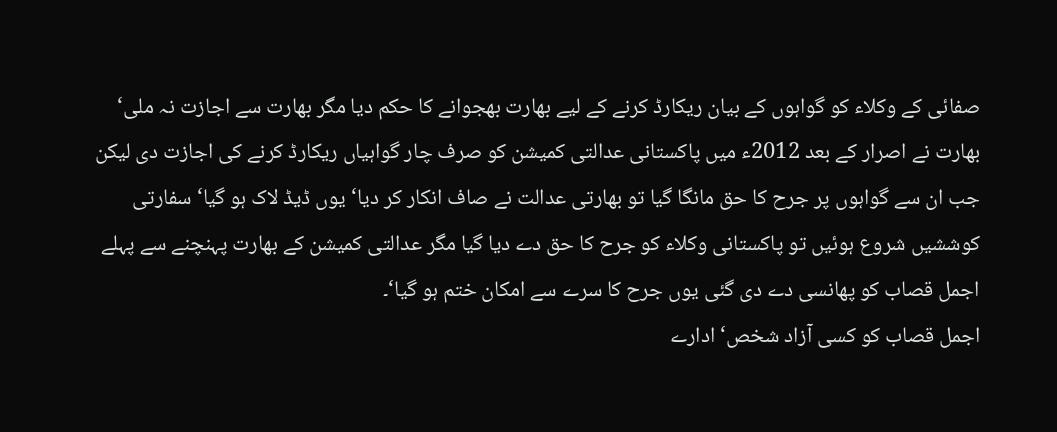صفائی کے وکلاء کو گواہوں کے بیان ریکارڈ کرنے کے لیے بھارت بھجوانے کا حکم دیا مگر بھارت سے اجازت نہ ملی‘ بھارت نے اصرار کے بعد 2012ء میں پاکستانی عدالتی کمیشن کو صرف چار گواہیاں ریکارڈ کرنے کی اجازت دی لیکن جب ان سے گواہوں پر جرح کا حق مانگا گیا تو بھارتی عدالت نے صاف انکار کر دیا‘ یوں ڈیڈ لاک ہو گیا‘ سفارتی کوششیں شروع ہوئیں تو پاکستانی وکلاء کو جرح کا حق دے دیا گیا مگر عدالتی کمیشن کے بھارت پہنچنے سے پہلے اجمل قصاب کو پھانسی دے دی گئی یوں جرح کا سرے سے امکان ختم ہو گیا‘۔
اجمل قصاب کو کسی آزاد شخص‘ ادارے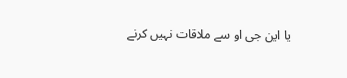یا این جی او سے ملاقات نہیں کرنے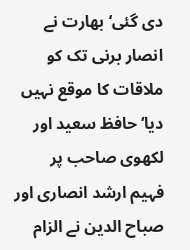دی گئی‘ بھارت نے انصار برنی تک کو ملاقات کا موقع نہیں دیا‘ حافظ سعید اور لکھوی صاحب پر فہیم ارشد انصاری اور صباح الدین نے الزام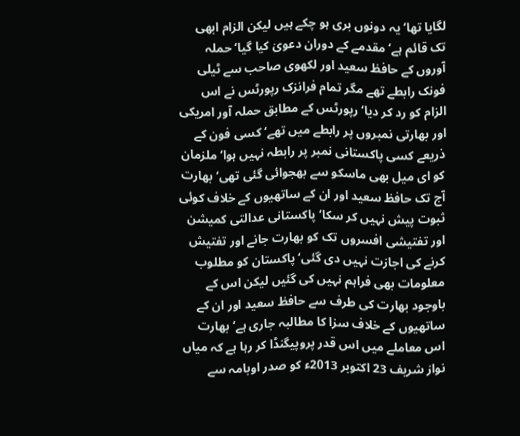لگایا تھا‘ یہ دونوں بری ہو چکے ہیں لیکن الزام ابھی تک قائم ہے‘ مقدمے کے دوران دعویٰ کیا گیا‘ حملہ آوروں کے حافظ سعید اور لکھوی صاحب سے ٹیلی فونک رابطے تھے مگر تمام فرانزک رپورٹس نے اس الزام کو رد کر دیا‘ رپورٹس کے مطابق حملہ آور امریکی اور بھارتی نمبروں پر رابطے میں تھے‘ کسی فون کے ذریعے کسی پاکستانی نمبر پر رابطہ نہیں ہوا‘ ملزمان کو ای میل بھی ماسکو سے بھجوائی گئی تھی‘ بھارت آج تک حافظ سعید اور ان کے ساتھیوں کے خلاف کوئی ثبوت پیش نہیں کر سکا‘ پاکستانی عدالتی کمیشن اور تفتیشی افسروں تک کو بھارت جانے اور تفتیش کرنے کی اجازت نہیں دی گئی‘ پاکستان کو مطلوب معلومات بھی فراہم نہیں کی گئیں لیکن اس کے باوجود بھارت کی طرف سے حافظ سعید اور ان کے ساتھیوں کے خلاف سزا کا مطالبہ جاری ہے‘ بھارت اس معاملے میں اس قدر پروپیگنڈا کر رہا ہے کہ میاں نواز شریف 23 اکتوبر 2013ء کو صدر اوبامہ سے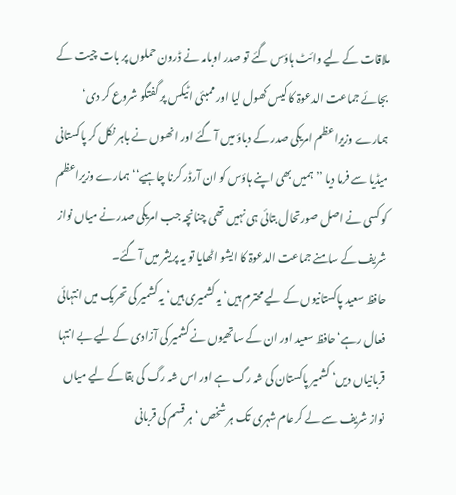ملاقات کے لیے وائٹ ہاؤس گئے تو صدر اوبامہ نے ڈرون حملوں پر بات چیت کے بجائے جماعت الدعوۃ کا کیس کھول لیا اور ممبئی اٹیکس پر گفتگو شروع کر دی‘ ہمارے وزیراعظم امریکی صدر کے دباؤ میں آ گئے اور انھوں نے باہر نکل کر پاکستانی میڈیا سے فرما دیا ’’ ہمیں بھی اپنے ہاؤس کو ان آرڈر کرنا چاہیے‘‘ ہمارے وزیراعظم کو کسی نے اصل صورتحال بتائی ہی نہیں تھی چنانچہ جب امریکی صدر نے میاں نواز شریف کے سامنے جماعت الدعوۃ کا ایشو اٹھایا تو یہ پریشر میں آ گئے۔
حافظ سعید پاکستانیوں کے لیے محترم ہیں‘ یہ کشمیری ہیں‘ یہ کشمیر کی تحریک میں انتہائی فعال رہے‘حافظ سعید اور ان کے ساتھیوں نے کشمیر کی آزادی کے لیے بے انتہا قربانیاں دیں‘ کشمیر پاکستان کی شہ رگ ہے اور اس شہ رگ کی بقا کے لیے میاں نواز شریف سے لے کرعام شہری تک ہر شخص ‘ ہر قسم کی قربانی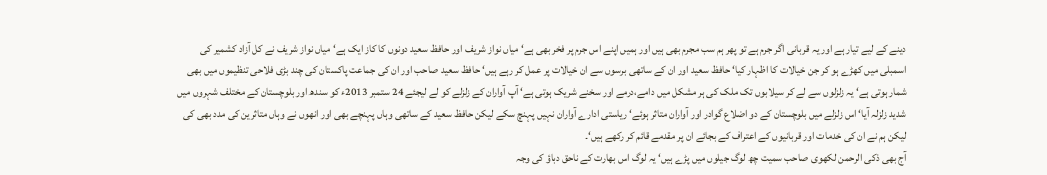دینے کے لیے تیار ہے اور یہ قربانی اگر جرم ہے تو پھر ہم سب مجرم بھی ہیں اور ہمیں اپنے اس جرم پر فخر بھی ہے‘ میاں نواز شریف اور حافظ سعید دونوں کا کاز ایک ہے‘ میاں نواز شریف نے کل آزاد کشمیر کی اسمبلی میں کھڑے ہو کر جن خیالات کا اظہار کیا‘ حافظ سعید اور ان کے ساتھی برسوں سے ان خیالات پر عمل کر رہے ہیں‘ حافظ سعید صاحب اور ان کی جماعت پاکستان کی چند بڑی فلاحی تنظیموں میں بھی شمار ہوتی ہے‘ یہ زلزلوں سے لے کر سیلابوں تک ملک کی ہر مشکل میں دامے،درمے اور سخنے شریک ہوتی ہے‘ آپ آواران کے زلزلے کو لے لیجئے 24 ستمبر 2013ء کو سندھ اور بلوچستان کے مختلف شہروں میں شدید زلزلہ آیا‘ اس زلزلے میں بلوچستان کے دو اضلاع گوادر اور آواران متاثر ہوئے‘ ریاستی ادارے آواران نہیں پہنچ سکے لیکن حافظ سعید کے ساتھی وہاں پہنچے بھی اور انھوں نے وہاں متاثرین کی مدد بھی کی لیکن ہم نے ان کی خدمات اور قربانیوں کے اعتراف کے بجائے ان پر مقدمے قائم کر رکھے ہیں‘۔
آج بھی ذکی الرحمن لکھوی صاحب سمیت چھ لوگ جیلوں میں پڑے ہیں‘ یہ لوگ اس بھارت کے ناحق دباؤ کی وجہ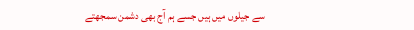سے جیلوں میں ہیں جسے ہم آج بھی دشمن سمجھتے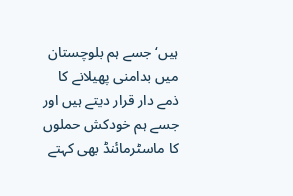ہیں‘ جسے ہم بلوچستان میں بدامنی پھیلانے کا ذمے دار قرار دیتے ہیں اور جسے ہم خودکش حملوں کا ماسٹرمائنڈ بھی کہتے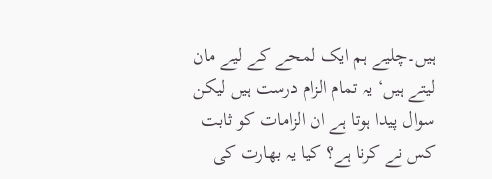ہیں۔چلیے ہم ایک لمحے کے لیے مان لیتے ہیں‘ یہ تمام الزام درست ہیں لیکن سوال پیدا ہوتا ہے ان الزامات کو ثابت کس نے کرنا ہے؟ کیا یہ بھارت کی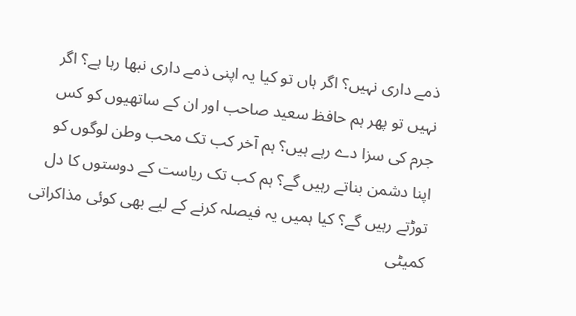ذمے داری نہیں؟ اگر ہاں تو کیا یہ اپنی ذمے داری نبھا رہا ہے؟ اگر نہیں تو پھر ہم حافظ سعید صاحب اور ان کے ساتھیوں کو کس جرم کی سزا دے رہے ہیں؟ ہم آخر کب تک محب وطن لوگوں کو اپنا دشمن بناتے رہیں گے؟ ہم کب تک ریاست کے دوستوں کا دل توڑتے رہیں گے؟ کیا ہمیں یہ فیصلہ کرنے کے لیے بھی کوئی مذاکراتی کمیٹی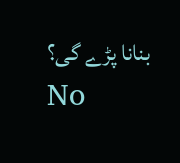بنانا پڑے گی؟
No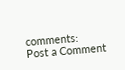comments:
Post a Comment